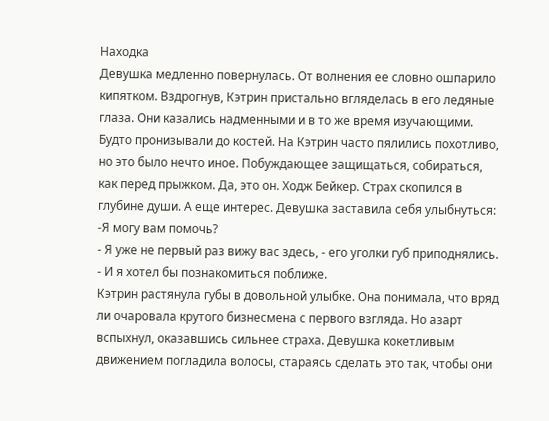Находка
Девушка медленно повернулась. От волнения ее словно ошпарило кипятком. Вздрогнув, Кэтрин пристально вгляделась в его ледяные глаза. Они казались надменными и в то же время изучающими. Будто пронизывали до костей. На Кэтрин часто пялились похотливо, но это было нечто иное. Побуждающее защищаться, собираться, как перед прыжком. Да, это он. Ходж Бейкер. Страх скопился в глубине души. А еще интерес. Девушка заставила себя улыбнуться:
-Я могу вам помочь?
- Я уже не первый раз вижу вас здесь, - его уголки губ приподнялись. - И я хотел бы познакомиться поближе.
Кэтрин растянула губы в довольной улыбке. Она понимала, что вряд ли очаровала крутого бизнесмена с первого взгляда. Но азарт вспыхнул, оказавшись сильнее страха. Девушка кокетливым движением погладила волосы, стараясь сделать это так, чтобы они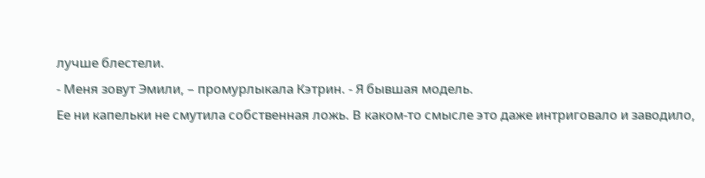лучше блестели.
- Меня зовут Эмили, – промурлыкала Кэтрин. - Я бывшая модель.
Ее ни капельки не смутила собственная ложь. В каком-то смысле это даже интриговало и заводило,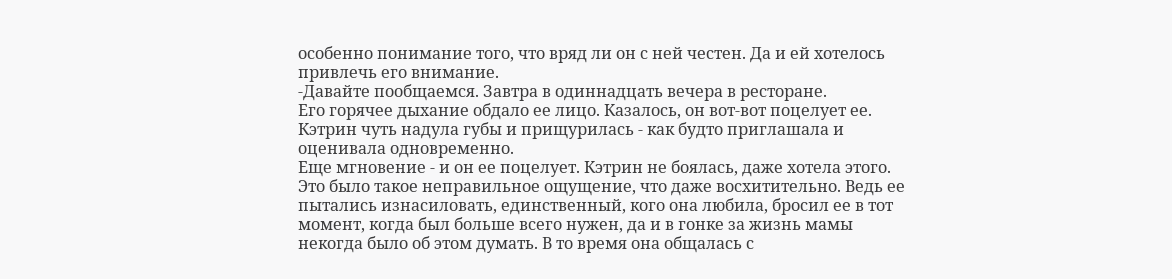особенно понимание того, что вряд ли он с ней честен. Да и ей хотелось привлечь его внимание.
-Давайте пообщаемся. Завтра в одиннадцать вечера в ресторане.
Его горячее дыхание обдало ее лицо. Казалось, он вот-вот поцелует ее. Кэтрин чуть надула губы и прищурилась - как будто приглашала и оценивала одновременно.
Еще мгновение - и он ее поцелует. Кэтрин не боялась, даже хотела этого. Это было такое неправильное ощущение, что даже восхитительно. Ведь ее пытались изнасиловать, единственный, кого она любила, бросил ее в тот момент, когда был больше всего нужен, да и в гонке за жизнь мамы некогда было об этом думать. В то время она общалась с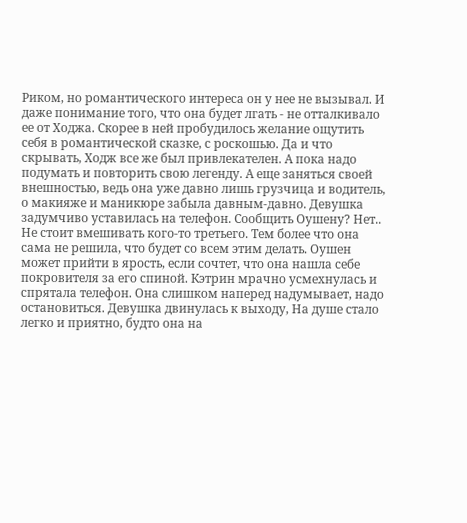Риком, но романтического интереса он у нее не вызывал. И даже понимание того, что она будет лгать - не отталкивало ее от Ходжа. Скорее в ней пробудилось желание ощутить себя в романтической сказке, с роскошью. Да и что скрывать, Ходж все же был привлекателен. А пока надо подумать и повторить свою легенду. А еще заняться своей внешностью, ведь она уже давно лишь грузчица и водитель, о макияже и маникюре забыла давным-давно. Девушка задумчиво уставилась на телефон. Сообщить Оушену? Нет.. Не стоит вмешивать кого-то третьего. Тем более что она сама не решила, что будет со всем этим делать. Оушен может прийти в ярость, если сочтет, что она нашла себе покровителя за его спиной. Кэтрин мрачно усмехнулась и спрятала телефон. Она слишком наперед надумывает, надо остановиться. Девушка двинулась к выходу, На душе стало легко и приятно, будто она на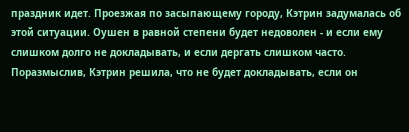праздник идет. Проезжая по засыпающему городу, Кэтрин задумалась об этой ситуации. Оушен в равной степени будет недоволен - и если ему слишком долго не докладывать, и если дергать слишком часто. Поразмыслив, Кэтрин решила, что не будет докладывать, если он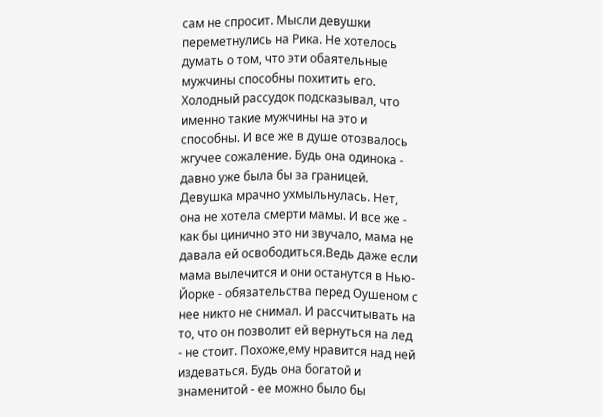сам не спросит. Мысли девушки переметнулись на Рика. Не хотелось думать о том, что эти обаятельные мужчины способны похитить его. Холодный рассудок подсказывал, что именно такие мужчины на это и способны. И все же в душе отозвалось жгучее сожаление. Будь она одинока - давно уже была бы за границей. Девушка мрачно ухмыльнулась. Нет, она не хотела смерти мамы. И все же - как бы цинично это ни звучало, мама не давала ей освободиться.Ведь даже если мама вылечится и они останутся в Нью-Йорке - обязательства перед Оушеном с нее никто не снимал. И рассчитывать на то, что он позволит ей вернуться на лед - не стоит. Похоже,ему нравится над ней издеваться. Будь она богатой и знаменитой - ее можно было бы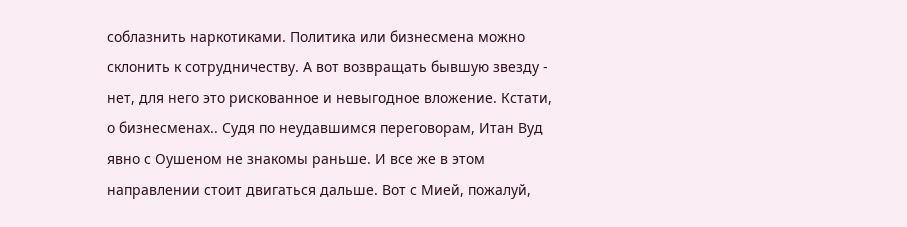соблазнить наркотиками. Политика или бизнесмена можно склонить к сотрудничеству. А вот возвращать бывшую звезду - нет, для него это рискованное и невыгодное вложение. Кстати, о бизнесменах.. Судя по неудавшимся переговорам, Итан Вуд явно с Оушеном не знакомы раньше. И все же в этом направлении стоит двигаться дальше. Вот с Мией, пожалуй,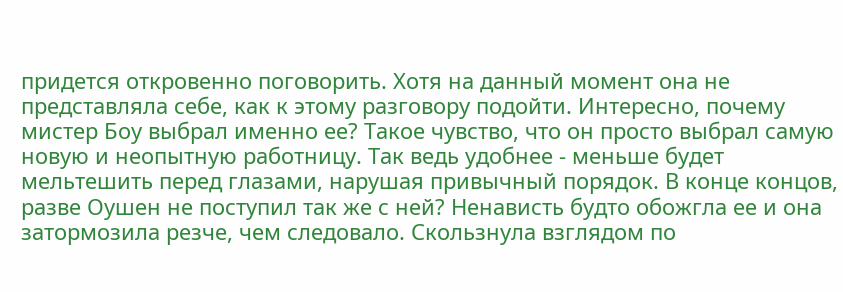придется откровенно поговорить. Хотя на данный момент она не представляла себе, как к этому разговору подойти. Интересно, почему мистер Боу выбрал именно ее? Такое чувство, что он просто выбрал самую новую и неопытную работницу. Так ведь удобнее - меньше будет мельтешить перед глазами, нарушая привычный порядок. В конце концов, разве Оушен не поступил так же с ней? Ненависть будто обожгла ее и она затормозила резче, чем следовало. Скользнула взглядом по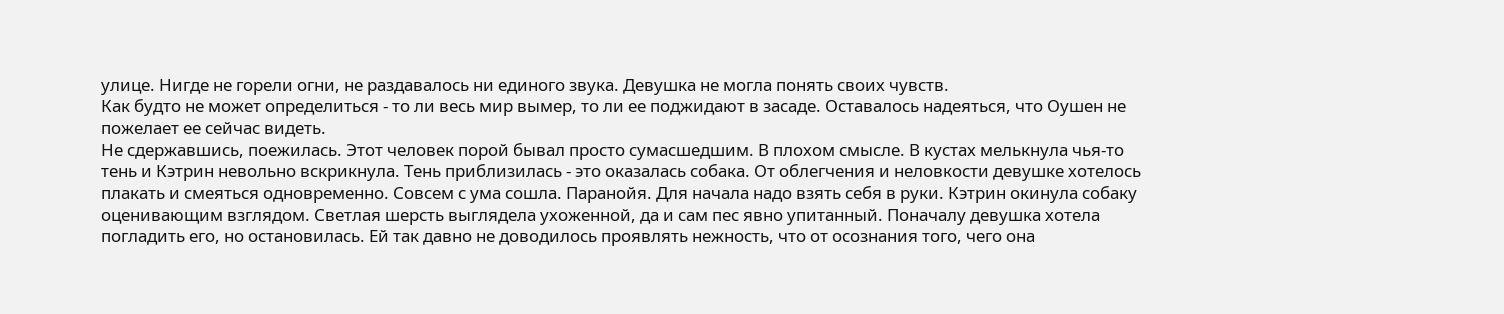улице. Нигде не горели огни, не раздавалось ни единого звука. Девушка не могла понять своих чувств.
Как будто не может определиться - то ли весь мир вымер, то ли ее поджидают в засаде. Оставалось надеяться, что Оушен не пожелает ее сейчас видеть.
Не сдержавшись, поежилась. Этот человек порой бывал просто сумасшедшим. В плохом смысле. В кустах мелькнула чья-то тень и Кэтрин невольно вскрикнула. Тень приблизилась - это оказалась собака. От облегчения и неловкости девушке хотелось плакать и смеяться одновременно. Совсем с ума сошла. Паранойя. Для начала надо взять себя в руки. Кэтрин окинула собаку оценивающим взглядом. Светлая шерсть выглядела ухоженной, да и сам пес явно упитанный. Поначалу девушка хотела погладить его, но остановилась. Ей так давно не доводилось проявлять нежность, что от осознания того, чего она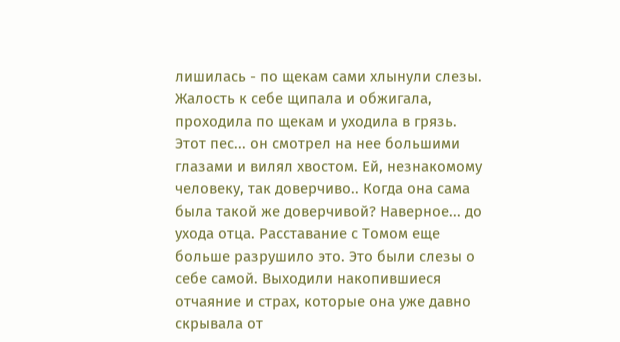лишилась - по щекам сами хлынули слезы. Жалость к себе щипала и обжигала, проходила по щекам и уходила в грязь. Этот пес... он смотрел на нее большими глазами и вилял хвостом. Ей, незнакомому человеку, так доверчиво.. Когда она сама была такой же доверчивой? Наверное... до ухода отца. Расставание с Томом еще больше разрушило это. Это были слезы о себе самой. Выходили накопившиеся отчаяние и страх, которые она уже давно скрывала от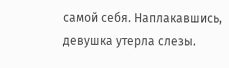самой себя. Наплакавшись, девушка утерла слезы.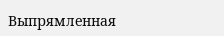Выпрямленная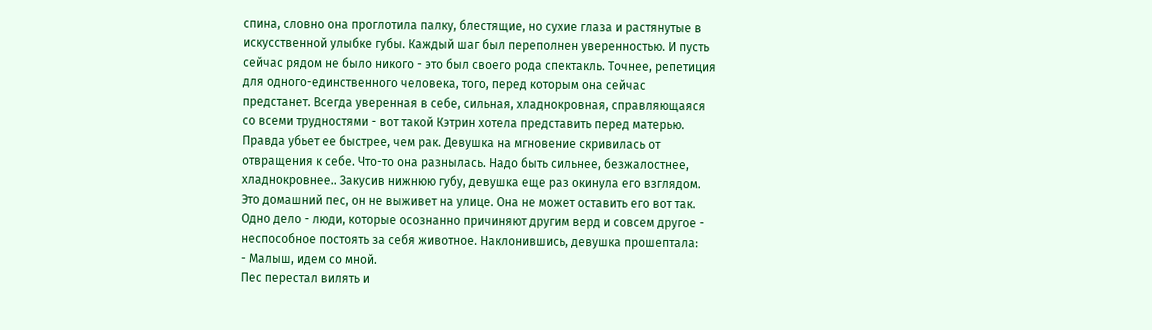спина, словно она проглотила палку, блестящие, но сухие глаза и растянутые в искусственной улыбке губы. Каждый шаг был переполнен уверенностью. И пусть сейчас рядом не было никого - это был своего рода спектакль. Точнее, репетиция для одного-единственного человека, того, перед которым она сейчас предстанет. Всегда уверенная в себе, сильная, хладнокровная, справляющаяся со всеми трудностями - вот такой Кэтрин хотела представить перед матерью. Правда убьет ее быстрее, чем рак. Девушка на мгновение скривилась от отвращения к себе. Что-то она разнылась. Надо быть сильнее, безжалостнее, хладнокровнее.. Закусив нижнюю губу, девушка еще раз окинула его взглядом. Это домашний пес, он не выживет на улице. Она не может оставить его вот так. Одно дело - люди, которые осознанно причиняют другим верд и совсем другое - неспособное постоять за себя животное. Наклонившись, девушка прошептала:
- Малыш, идем со мной.
Пес перестал вилять и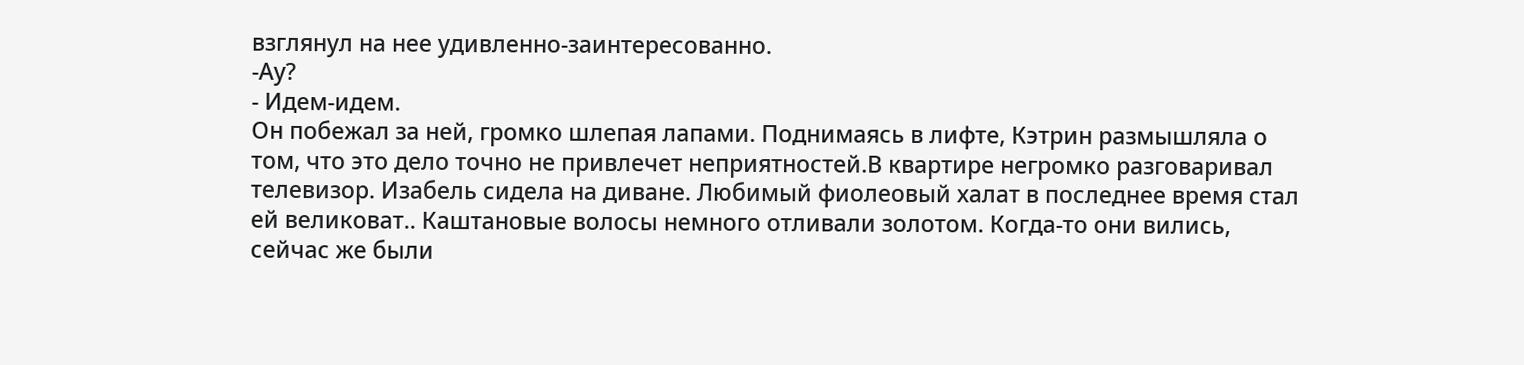взглянул на нее удивленно-заинтересованно.
-Ау?
- Идем-идем.
Он побежал за ней, громко шлепая лапами. Поднимаясь в лифте, Кэтрин размышляла о том, что это дело точно не привлечет неприятностей.В квартире негромко разговаривал телевизор. Изабель сидела на диване. Любимый фиолеовый халат в последнее время стал ей великоват.. Каштановые волосы немного отливали золотом. Когда-то они вились, сейчас же были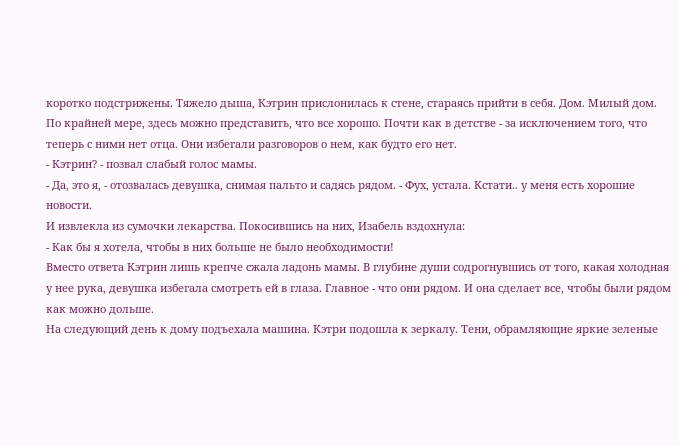коротко подстрижены. Тяжело дыша, Кэтрин прислонилась к стене, стараясь прийти в себя. Дом. Милый дом. По крайней мере, здесь можно представить, что все хорошо. Почти как в детстве - за исключением того, что теперь с ними нет отца. Они избегали разговоров о нем, как будто его нет.
- Кэтрин? - позвал слабый голос мамы.
- Да, это я, - отозвалась девушка, снимая пальто и садясь рядом. - Фух, устала. Кстати.. у меня есть хорошие новости.
И извлекла из сумочки лекарства. Покосившись на них, Изабель вздохнула:
- Как бы я хотела, чтобы в них больше не было необходимости!
Вместо ответа Кэтрин лишь крепче сжала ладонь мамы. В глубине души содрогнувшись от того, какая холодная у нее рука, девушка избегала смотреть ей в глаза. Главное - что они рядом. И она сделает все, чтобы были рядом как можно дольше.
На следующий день к дому подъехала машина. Кэтри подошла к зеркалу. Тени, обрамляющие яркие зеленые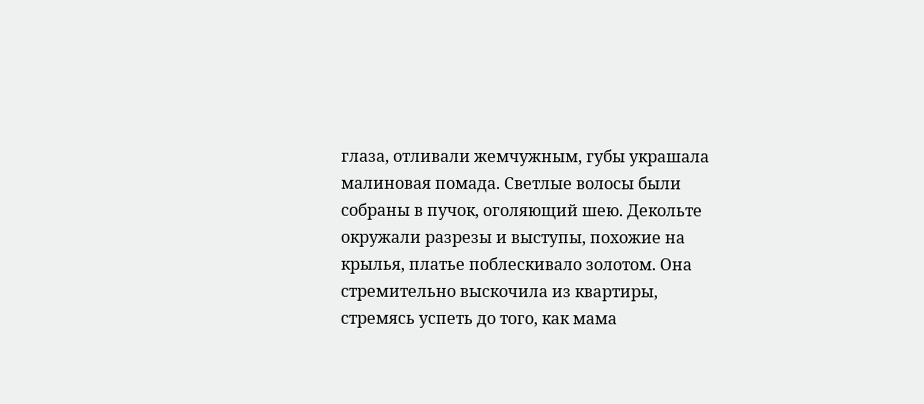глаза, отливали жемчужным, губы украшала малиновая помада. Светлые волосы были собраны в пучок, оголяющий шею. Декольте окружали разрезы и выступы, похожие на крылья, платье поблескивало золотом. Она стремительно выскочила из квартиры, стремясь успеть до того, как мама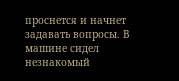проснется и начнет задавать вопросы. В машине сидел незнакомый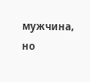мужчина, но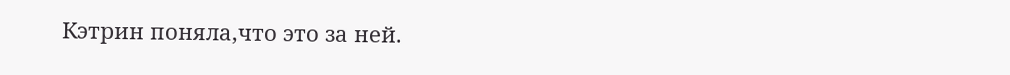Кэтрин поняла,что это за ней.